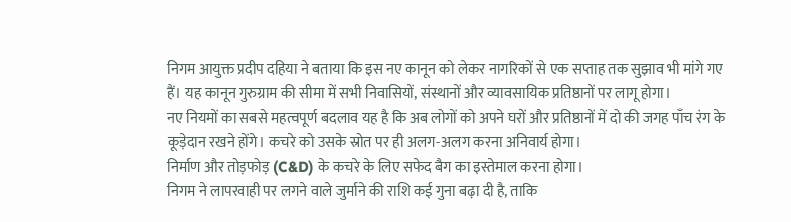निगम आयुक्त प्रदीप दहिया ने बताया कि इस नए कानून को लेकर नागरिकों से एक सप्ताह तक सुझाव भी मांगे गए हैं। यह कानून गुरुग्राम की सीमा में सभी निवासियों, संस्थानों और व्यावसायिक प्रतिष्ठानों पर लागू होगा।
नए नियमों का सबसे महत्वपूर्ण बदलाव यह है कि अब लोगों को अपने घरों और प्रतिष्ठानों में दो की जगह पाँच रंग के कूड़ेदान रखने होंगे। कचरे को उसके स्रोत पर ही अलग-अलग करना अनिवार्य होगा।
निर्माण और तोड़फोड़ (C&D) के कचरे के लिए सफेद बैग का इस्तेमाल करना होगा।
निगम ने लापरवाही पर लगने वाले जुर्माने की राशि कई गुना बढ़ा दी है, ताकि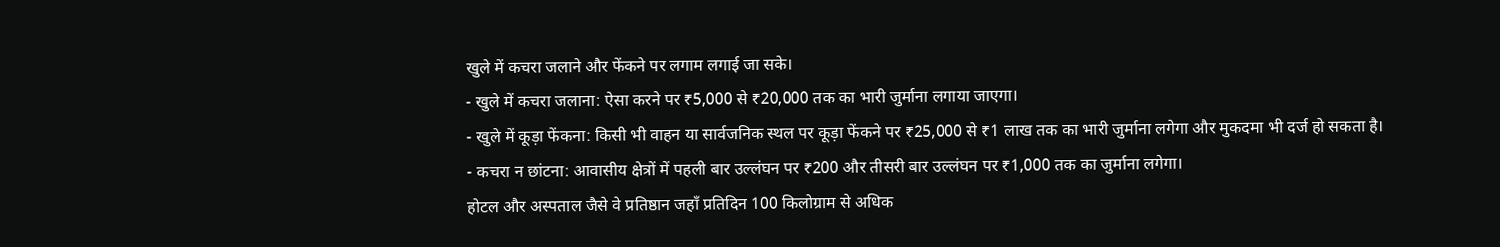खुले में कचरा जलाने और फेंकने पर लगाम लगाई जा सके।
- खुले में कचरा जलाना: ऐसा करने पर ₹5,000 से ₹20,000 तक का भारी जुर्माना लगाया जाएगा।
- खुले में कूड़ा फेंकना: किसी भी वाहन या सार्वजनिक स्थल पर कूड़ा फेंकने पर ₹25,000 से ₹1 लाख तक का भारी जुर्माना लगेगा और मुकदमा भी दर्ज हो सकता है।
- कचरा न छांटना: आवासीय क्षेत्रों में पहली बार उल्लंघन पर ₹200 और तीसरी बार उल्लंघन पर ₹1,000 तक का जुर्माना लगेगा।
होटल और अस्पताल जैसे वे प्रतिष्ठान जहाँ प्रतिदिन 100 किलोग्राम से अधिक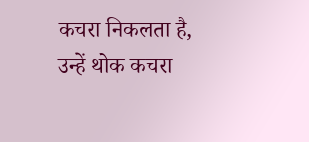कचरा निकलता है, उन्हें थोक कचरा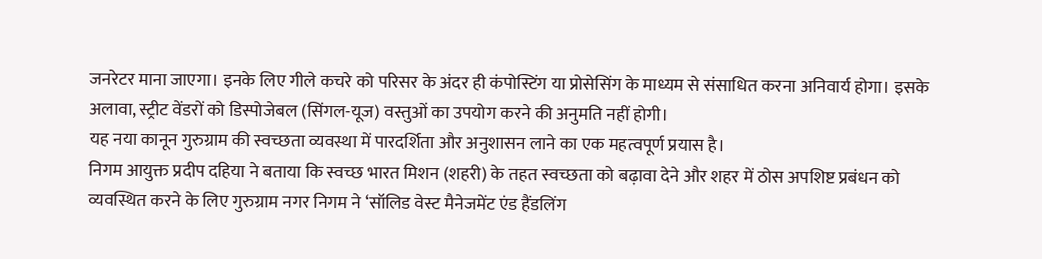जनरेटर माना जाएगा। इनके लिए गीले कचरे को परिसर के अंदर ही कंपोस्टिंग या प्रोसेसिंग के माध्यम से संसाधित करना अनिवार्य होगा। इसके अलावा, स्ट्रीट वेंडरों को डिस्पोजेबल (सिंगल-यूज) वस्तुओं का उपयोग करने की अनुमति नहीं होगी।
यह नया कानून गुरुग्राम की स्वच्छता व्यवस्था में पारदर्शिता और अनुशासन लाने का एक महत्वपूर्ण प्रयास है।
निगम आयुक्त प्रदीप दहिया ने बताया कि स्वच्छ भारत मिशन (शहरी) के तहत स्वच्छता को बढ़ावा देने और शहर में ठोस अपशिष्ट प्रबंधन को व्यवस्थित करने के लिए गुरुग्राम नगर निगम ने ‘सॉलिड वेस्ट मैनेजमेंट एंड हैंडलिंग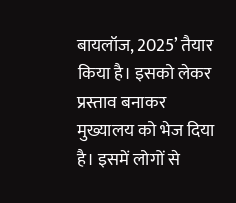बायलॉज, 2025’ तैयार किया है। इसको लेकर प्रस्ताव बनाकर मुख्यालय को भेज दिया है। इसमें लोगों से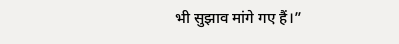भी सुझाव मांगे गए हैं।”